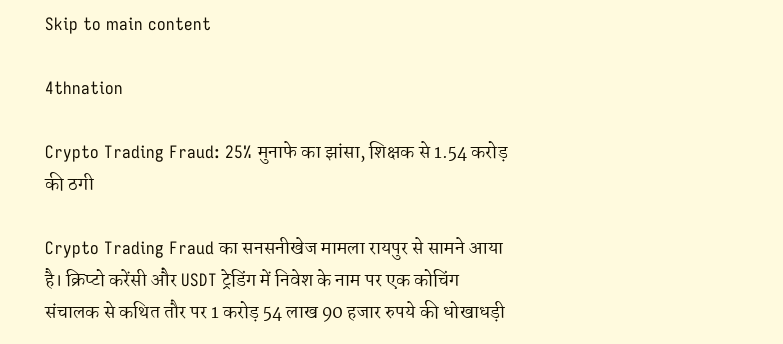Skip to main content

4thnation

Crypto Trading Fraud: 25% मुनाफे का झांसा, शिक्षक से 1.54 करोड़ की ठगी

Crypto Trading Fraud का सनसनीखेज मामला रायपुर से सामने आया है। क्रिप्टो करेंसी और USDT ट्रेडिंग में निवेश के नाम पर एक कोचिंग संचालक से कथित तौर पर 1 करोड़ 54 लाख 90 हजार रुपये की धोखाधड़ी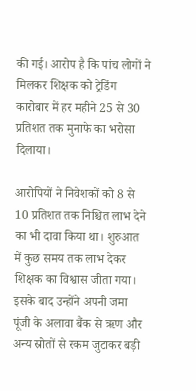की गई। आरोप है कि पांच लोगों ने मिलकर शिक्षक को ट्रेडिंग कारोबार में हर महीने 25 से 30 प्रतिशत तक मुनाफे का भरोसा दिलाया।

आरोपियों ने निवेशकों को 8 से 10 प्रतिशत तक निश्चित लाभ देने का भी दावा किया था। शुरुआत में कुछ समय तक लाभ देकर शिक्षक का विश्वास जीता गया। इसके बाद उन्होंने अपनी जमा पूंजी के अलावा बैंक से ऋण और अन्य स्रोतों से रकम जुटाकर बड़ी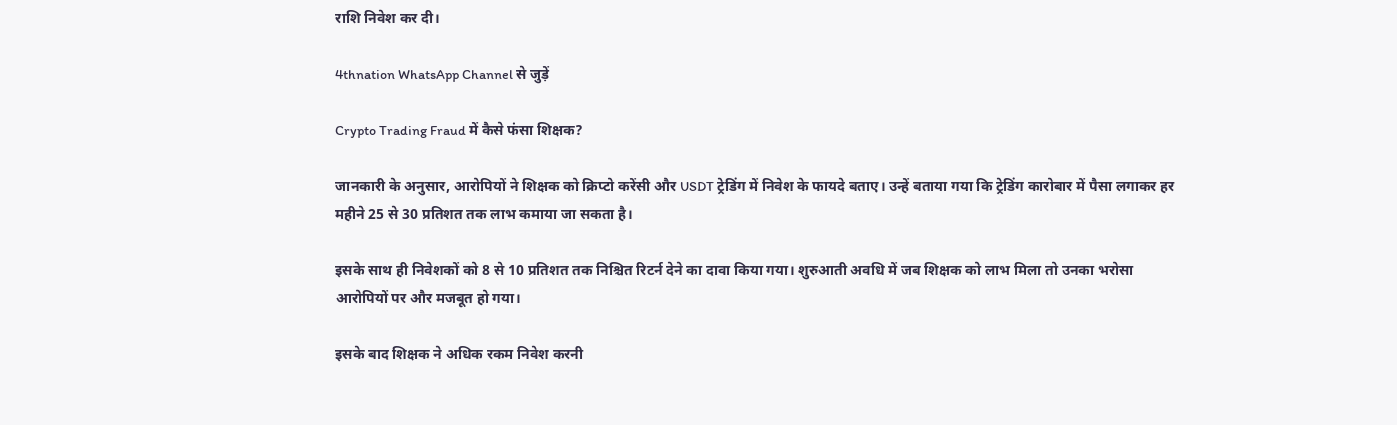राशि निवेश कर दी।

4thnation WhatsApp Channel से जुड़ें

Crypto Trading Fraud में कैसे फंसा शिक्षक?

जानकारी के अनुसार, आरोपियों ने शिक्षक को क्रिप्टो करेंसी और USDT ट्रेडिंग में निवेश के फायदे बताए। उन्हें बताया गया कि ट्रेडिंग कारोबार में पैसा लगाकर हर महीने 25 से 30 प्रतिशत तक लाभ कमाया जा सकता है।

इसके साथ ही निवेशकों को 8 से 10 प्रतिशत तक निश्चित रिटर्न देने का दावा किया गया। शुरुआती अवधि में जब शिक्षक को लाभ मिला तो उनका भरोसा आरोपियों पर और मजबूत हो गया।

इसके बाद शिक्षक ने अधिक रकम निवेश करनी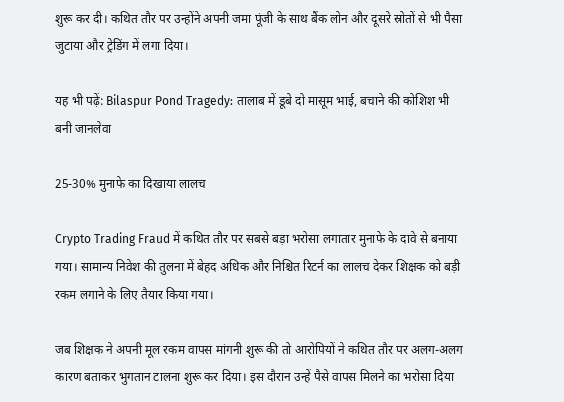शुरू कर दी। कथित तौर पर उन्होंने अपनी जमा पूंजी के साथ बैंक लोन और दूसरे स्रोतों से भी पैसा जुटाया और ट्रेडिंग में लगा दिया।

यह भी पढ़ें: Bilaspur Pond Tragedy: तालाब में डूबे दो मासूम भाई, बचाने की कोशिश भी बनी जानलेवा

25-30% मुनाफे का दिखाया लालच

Crypto Trading Fraud में कथित तौर पर सबसे बड़ा भरोसा लगातार मुनाफे के दावे से बनाया गया। सामान्य निवेश की तुलना में बेहद अधिक और निश्चित रिटर्न का लालच देकर शिक्षक को बड़ी रकम लगाने के लिए तैयार किया गया।

जब शिक्षक ने अपनी मूल रकम वापस मांगनी शुरू की तो आरोपियों ने कथित तौर पर अलग-अलग कारण बताकर भुगतान टालना शुरू कर दिया। इस दौरान उन्हें पैसे वापस मिलने का भरोसा दिया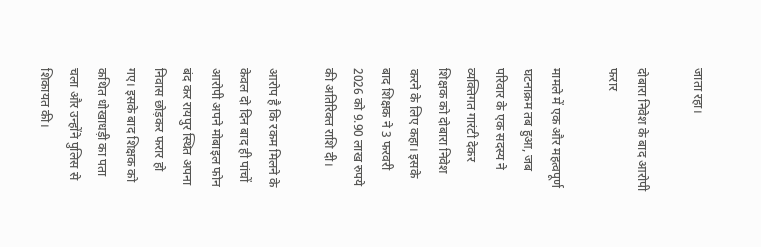जाता रहा।

दोबारा निवेश के बाद आरोपी फरार

मामले में एक और महत्वपूर्ण घटनाक्रम तब हुआ, जब परिवार के एक सदस्य ने व्यक्तिगत गारंटी देकर शिक्षक को दोबारा निवेश करने के लिए कहा। इसके बाद शिक्षक ने 3 फरवरी 2026 को 9.90 लाख रुपये की अतिरिक्त राशि दी।

आरोप है कि रकम मिलने के केवल दो दिन बाद ही पांचों आरोपी अपने मोबाइल फोन बंद कर रायपुर स्थित अपना निवास छोड़कर फरार हो गए। इसके बाद शिक्षक को कथित धोखाधड़ी का पता चला और उन्होंने पुलिस से शिकायत की।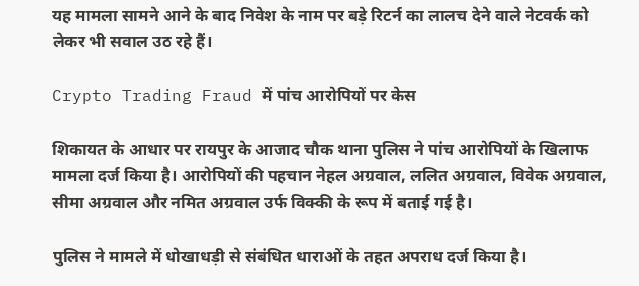यह मामला सामने आने के बाद निवेश के नाम पर बड़े रिटर्न का लालच देने वाले नेटवर्क को लेकर भी सवाल उठ रहे हैं।

Crypto Trading Fraud में पांच आरोपियों पर केस

शिकायत के आधार पर रायपुर के आजाद चौक थाना पुलिस ने पांच आरोपियों के खिलाफ मामला दर्ज किया है। आरोपियों की पहचान नेहल अग्रवाल, ललित अग्रवाल, विवेक अग्रवाल, सीमा अग्रवाल और नमित अग्रवाल उर्फ विक्की के रूप में बताई गई है।

पुलिस ने मामले में धोखाधड़ी से संबंधित धाराओं के तहत अपराध दर्ज किया है।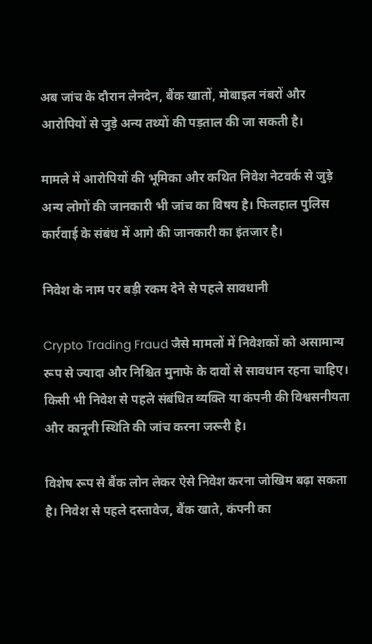अब जांच के दौरान लेनदेन, बैंक खातों, मोबाइल नंबरों और आरोपियों से जुड़े अन्य तथ्यों की पड़ताल की जा सकती है।

मामले में आरोपियों की भूमिका और कथित निवेश नेटवर्क से जुड़े अन्य लोगों की जानकारी भी जांच का विषय है। फिलहाल पुलिस कार्रवाई के संबंध में आगे की जानकारी का इंतजार है।

निवेश के नाम पर बड़ी रकम देने से पहले सावधानी

Crypto Trading Fraud जैसे मामलों में निवेशकों को असामान्य रूप से ज्यादा और निश्चित मुनाफे के दावों से सावधान रहना चाहिए। किसी भी निवेश से पहले संबंधित व्यक्ति या कंपनी की विश्वसनीयता और कानूनी स्थिति की जांच करना जरूरी है।

विशेष रूप से बैंक लोन लेकर ऐसे निवेश करना जोखिम बढ़ा सकता है। निवेश से पहले दस्तावेज, बैंक खाते, कंपनी का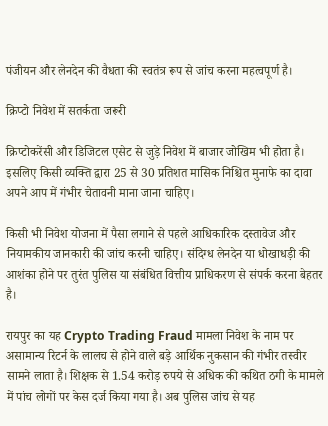पंजीयन और लेनदेन की वैधता की स्वतंत्र रूप से जांच करना महत्वपूर्ण है।

क्रिप्टो निवेश में सतर्कता जरूरी

क्रिप्टोकरेंसी और डिजिटल एसेट से जुड़े निवेश में बाजार जोखिम भी होता है। इसलिए किसी व्यक्ति द्वारा 25 से 30 प्रतिशत मासिक निश्चित मुनाफे का दावा अपने आप में गंभीर चेतावनी माना जाना चाहिए।

किसी भी निवेश योजना में पैसा लगाने से पहले आधिकारिक दस्तावेज और नियामकीय जानकारी की जांच करनी चाहिए। संदिग्ध लेनदेन या धोखाधड़ी की आशंका होने पर तुरंत पुलिस या संबंधित वित्तीय प्राधिकरण से संपर्क करना बेहतर है।

रायपुर का यह Crypto Trading Fraud मामला निवेश के नाम पर असामान्य रिटर्न के लालच से होने वाले बड़े आर्थिक नुकसान की गंभीर तस्वीर सामने लाता है। शिक्षक से 1.54 करोड़ रुपये से अधिक की कथित ठगी के मामले में पांच लोगों पर केस दर्ज किया गया है। अब पुलिस जांच से यह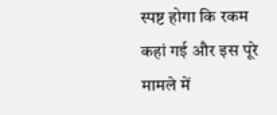स्पष्ट होगा कि रकम कहां गई और इस पूरे मामले में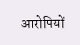आरोपियों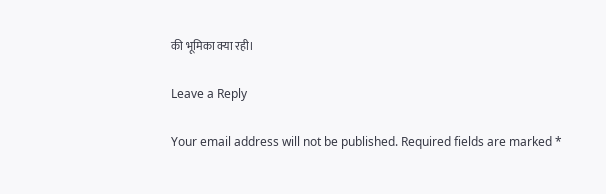की भूमिका क्या रही।

Leave a Reply

Your email address will not be published. Required fields are marked *